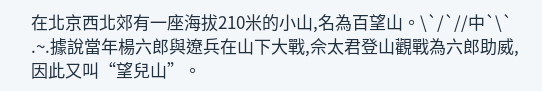在北京西北郊有一座海拔210米的小山,名為百望山。\`/`//中`\` .~.據說當年楊六郎與遼兵在山下大戰,佘太君登山觀戰為六郎助威,因此又叫“望兒山”。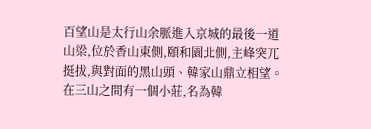百望山是太行山余脈進入京城的最後一道山梁,位於香山東側,頤和園北側,主峰突兀挺拔,與對面的黑山頭、韓家山鼎立相望。在三山之間有一個小莊,名為韓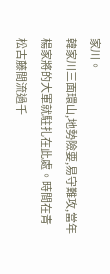家川。
韓家川三面環山,地勢險要,易守難攻,當年楊家將的大軍就駐扎在此處。時間在青松古藤間流過千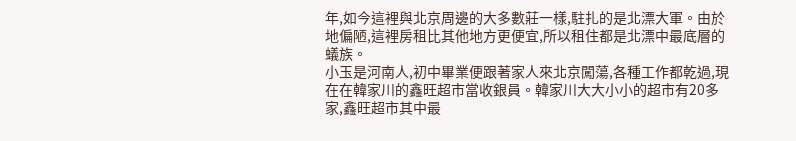年,如今這裡與北京周邊的大多數莊一樣,駐扎的是北漂大軍。由於地偏陋,這裡房租比其他地方更便宜,所以租住都是北漂中最底層的蟻族。
小玉是河南人,初中畢業便跟著家人來北京闖蕩,各種工作都乾過,現在在韓家川的鑫旺超市當收銀員。韓家川大大小小的超市有20多家,鑫旺超市其中最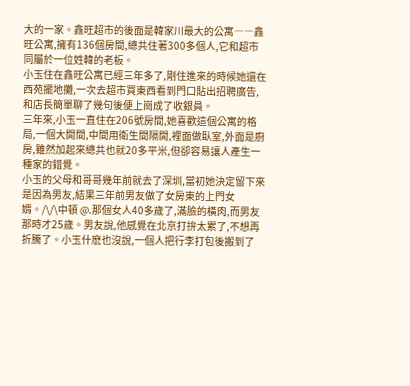大的一家。鑫旺超市的後面是韓家川最大的公寓――鑫旺公寓,擁有136個房間,總共住著300多個人,它和超市同屬於一位姓韓的老板。
小玉住在鑫旺公寓已經三年多了,剛住進來的時候她還在西苑擺地攤,一次去超市買東西看到門口貼出招聘廣告,和店長簡單聊了幾句後便上崗成了收銀員。
三年來,小玉一直住在206號房間,她喜歡這個公寓的格局,一個大開間,中間用衛生間隔開,裡面做臥室,外面是廚房,雖然加起來總共也就20多平米,但卻容易讓人產生一種家的錯覺。
小玉的父母和哥哥幾年前就去了深圳,當初她決定留下來是因為男友,結果三年前男友做了女房東的上門女婿。/\/\中頓 @.那個女人40多歲了,滿臉的橫肉,而男友那時才25歲。男友說,他感覺在北京打拚太累了,不想再折騰了。小玉什麽也沒說,一個人把行李打包後搬到了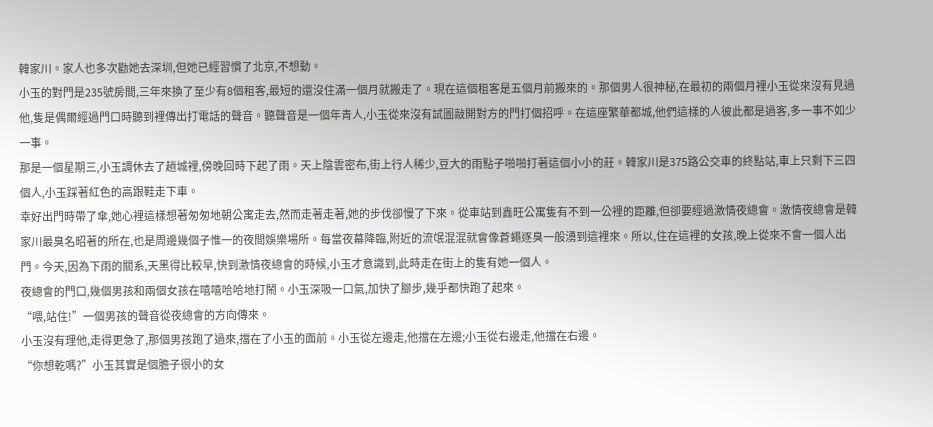韓家川。家人也多次勸她去深圳,但她已經習慣了北京,不想動。
小玉的對門是235號房間,三年來換了至少有8個租客,最短的還沒住滿一個月就搬走了。現在這個租客是五個月前搬來的。那個男人很神秘,在最初的兩個月裡小玉從來沒有見過他,隻是偶爾經過門口時聽到裡傳出打電話的聲音。聽聲音是一個年青人,小玉從來沒有試圖敲開對方的門打個招呼。在這座繁華都城,他們這樣的人彼此都是過客,多一事不如少一事。
那是一個星期三,小玉調休去了趟城裡,傍晚回時下起了雨。天上陰雲密布,街上行人稀少,豆大的雨點子啪啪打著這個小小的莊。韓家川是375路公交車的終點站,車上只剩下三四個人,小玉踩著紅色的高跟鞋走下車。
幸好出門時帶了傘,她心裡這樣想著匆匆地朝公寓走去,然而走著走著,她的步伐卻慢了下來。從車站到鑫旺公寓隻有不到一公裡的距離,但卻要經過激情夜總會。激情夜總會是韓家川最臭名昭著的所在,也是周邊幾個子惟一的夜間娛樂場所。每當夜幕降臨,附近的流氓混混就會像蒼蠅逐臭一般湧到這裡來。所以,住在這裡的女孩,晚上從來不會一個人出門。今天,因為下雨的關系,天黑得比較早,快到激情夜總會的時候,小玉才意識到,此時走在街上的隻有她一個人。
夜總會的門口,幾個男孩和兩個女孩在嘻嘻哈哈地打鬧。小玉深吸一口氣,加快了腳步,幾乎都快跑了起來。
“喂,站住!”一個男孩的聲音從夜總會的方向傳來。
小玉沒有理他,走得更急了,那個男孩跑了過來,擋在了小玉的面前。小玉從左邊走,他擋在左邊;小玉從右邊走,他擋在右邊。
“你想乾嗎?”小玉其實是個膽子很小的女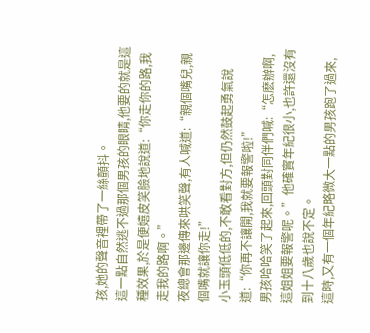孩,她的聲音裡帶了一絲顫抖。
這一點自然逃不過那個男孩的眼睛,他要的就是這種效果,於是便嬉皮笑臉地說道:“你走你的路,我走我的路啊。”
夜總會那邊傳來哄笑聲,有人喊道:“親個嘴兒,親個嘴就讓你走!”
小玉頭低低的,不敢看對方,但仍然鼓起勇氣說道:“你再不讓開,我就要報警啦!”
男孩哈哈笑了起來,回頭對同伴們喊:“怎麽辦啊,這姐姐要報警呢。”他確實年紀很小,也許還沒有到十八歲也說不定。
這時,又有一個年紀略微大一點的男孩跑了過來,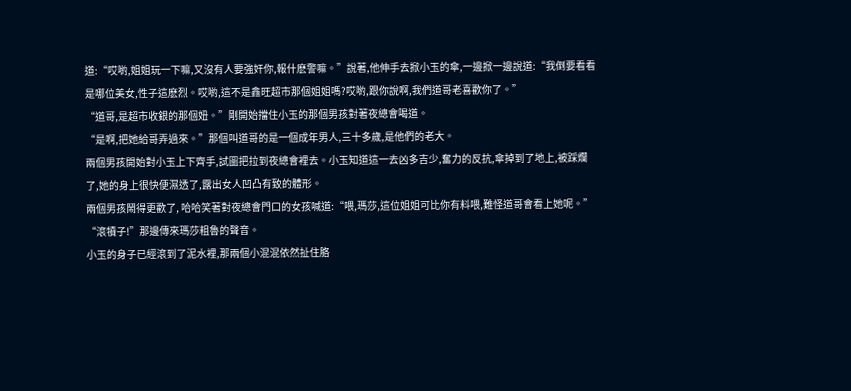道:“哎喲,姐姐玩一下嘛,又沒有人要強奸你,報什麽警嘛。”說著,他伸手去掀小玉的傘,一邊掀一邊說道:“我倒要看看是哪位美女,性子這麽烈。哎喲,這不是鑫旺超市那個姐姐嗎?哎喲,跟你說啊,我們道哥老喜歡你了。”
“道哥,是超市收銀的那個妞。”剛開始擋住小玉的那個男孩對著夜總會喝道。
“是啊,把她給哥弄過來。”那個叫道哥的是一個成年男人,三十多歲,是他們的老大。
兩個男孩開始對小玉上下齊手,試圖把拉到夜總會裡去。小玉知道這一去凶多吉少,奮力的反抗,傘掉到了地上,被踩爛了,她的身上很快便濕透了,露出女人凹凸有致的體形。
兩個男孩鬧得更歡了, 哈哈笑著對夜總會門口的女孩喊道:“喂,瑪莎,這位姐姐可比你有料喂,難怪道哥會看上她呢。”
“滾犢子!”那邊傳來瑪莎粗魯的聲音。
小玉的身子已經滾到了泥水裡,那兩個小混混依然扯住胳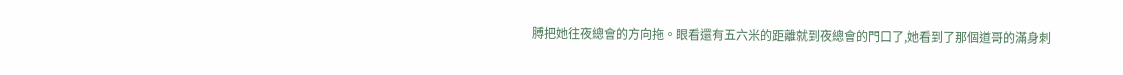膊把她往夜總會的方向拖。眼看還有五六米的距離就到夜總會的門口了,她看到了那個道哥的滿身刺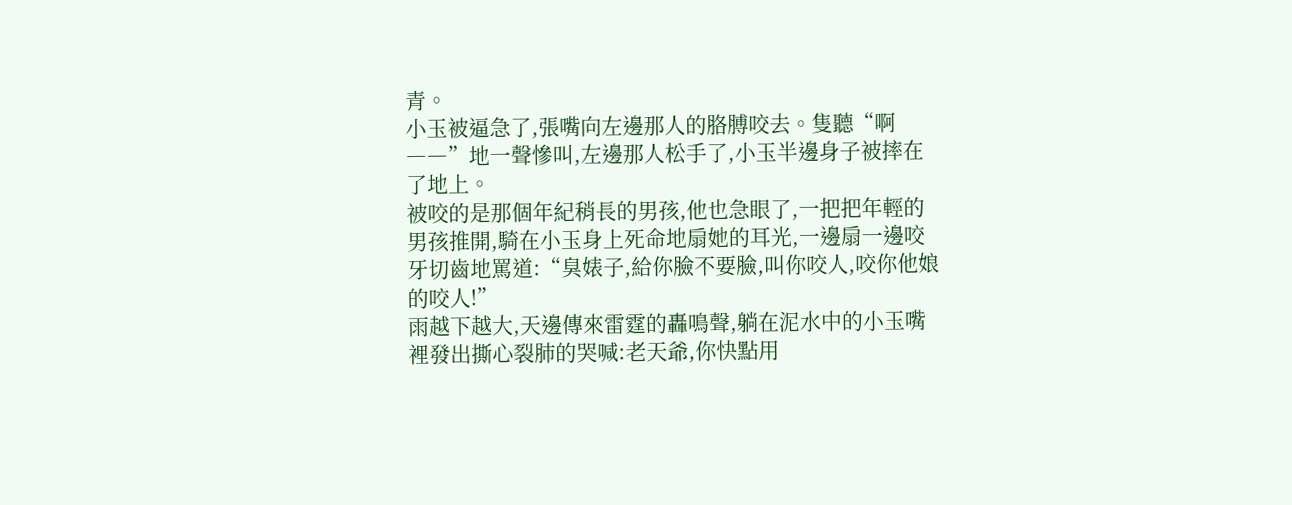青。
小玉被逼急了,張嘴向左邊那人的胳膊咬去。隻聽“啊――”地一聲慘叫,左邊那人松手了,小玉半邊身子被摔在了地上。
被咬的是那個年紀稍長的男孩,他也急眼了,一把把年輕的男孩推開,騎在小玉身上死命地扇她的耳光,一邊扇一邊咬牙切齒地罵道:“臭婊子,給你臉不要臉,叫你咬人,咬你他娘的咬人!”
雨越下越大,天邊傳來雷霆的轟鳴聲,躺在泥水中的小玉嘴裡發出撕心裂肺的哭喊:老天爺,你快點用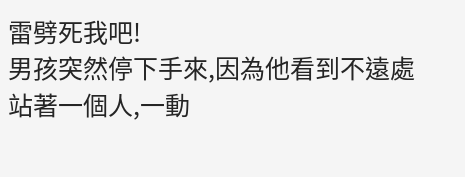雷劈死我吧!
男孩突然停下手來,因為他看到不遠處站著一個人,一動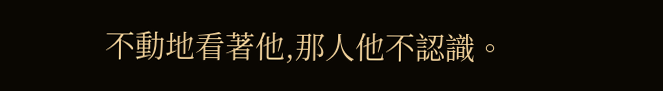不動地看著他,那人他不認識。